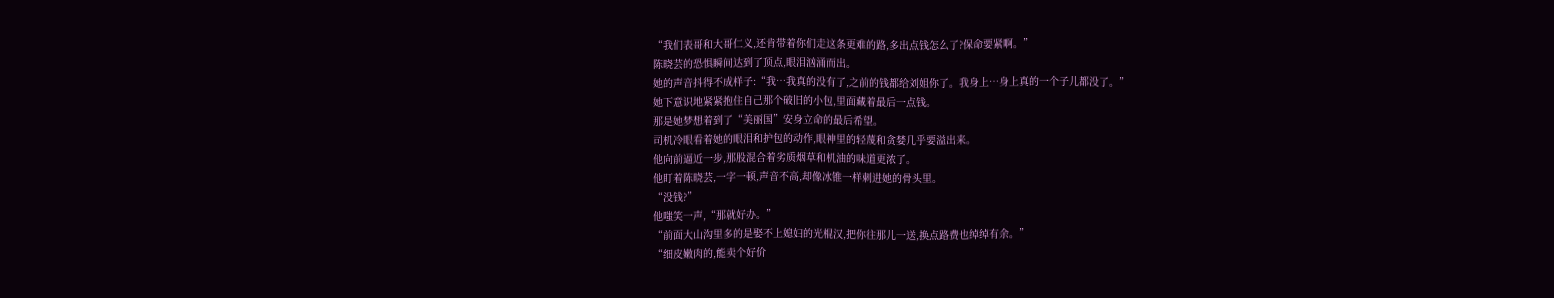“我们表哥和大哥仁义,还肯带着你们走这条更难的路,多出点钱怎么了?保命要紧啊。”
陈晓芸的恐惧瞬间达到了顶点,眼泪汹涌而出。
她的声音抖得不成样子:“我…我真的没有了,之前的钱都给刘姐你了。我身上…身上真的一个子儿都没了。”
她下意识地紧紧抱住自己那个破旧的小包,里面藏着最后一点钱。
那是她梦想着到了“美丽国”安身立命的最后希望。
司机冷眼看着她的眼泪和护包的动作,眼神里的轻蔑和贪婪几乎要溢出来。
他向前逼近一步,那股混合着劣质烟草和机油的味道更浓了。
他盯着陈晓芸,一字一顿,声音不高,却像冰锥一样刺进她的骨头里。
“没钱?”
他嗤笑一声,“那就好办。”
“前面大山沟里多的是娶不上媳妇的光棍汉,把你往那儿一送,换点路费也绰绰有余。”
“细皮嫩肉的,能卖个好价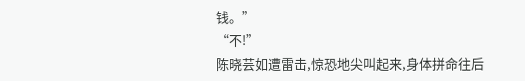钱。”
“不!”
陈晓芸如遭雷击,惊恐地尖叫起来,身体拼命往后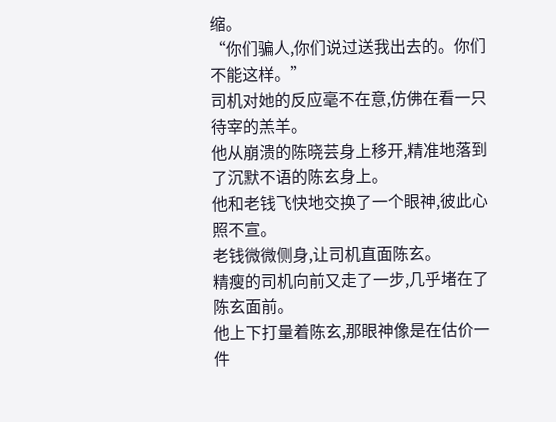缩。
“你们骗人,你们说过送我出去的。你们不能这样。”
司机对她的反应毫不在意,仿佛在看一只待宰的羔羊。
他从崩溃的陈晓芸身上移开,精准地落到了沉默不语的陈玄身上。
他和老钱飞快地交换了一个眼神,彼此心照不宣。
老钱微微侧身,让司机直面陈玄。
精瘦的司机向前又走了一步,几乎堵在了陈玄面前。
他上下打量着陈玄,那眼神像是在估价一件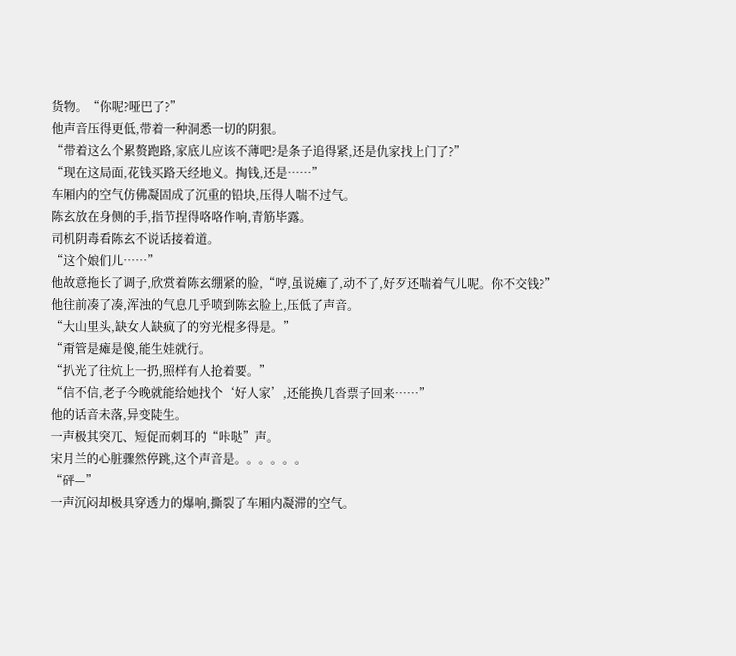货物。“你呢?哑巴了?”
他声音压得更低,带着一种洞悉一切的阴狠。
“带着这么个累赘跑路,家底儿应该不薄吧?是条子追得紧,还是仇家找上门了?”
“现在这局面,花钱买路天经地义。掏钱,还是……”
车厢内的空气仿佛凝固成了沉重的铅块,压得人喘不过气。
陈玄放在身侧的手,指节捏得咯咯作响,青筋毕露。
司机阴毒看陈玄不说话接着道。
“这个娘们儿……”
他故意拖长了调子,欣赏着陈玄绷紧的脸,“哼,虽说瘫了,动不了,好歹还喘着气儿呢。你不交钱?”
他往前凑了凑,浑浊的气息几乎喷到陈玄脸上,压低了声音。
“大山里头,缺女人缺疯了的穷光棍多得是。”
“甭管是瘫是傻,能生娃就行。
“扒光了往炕上一扔,照样有人抢着要。”
“信不信,老子今晚就能给她找个‘好人家’,还能换几沓票子回来……”
他的话音未落,异变陡生。
一声极其突兀、短促而刺耳的“咔哒”声。
宋月兰的心脏骤然停跳,这个声音是。。。。。。
“砰—”
一声沉闷却极具穿透力的爆响,撕裂了车厢内凝滞的空气。